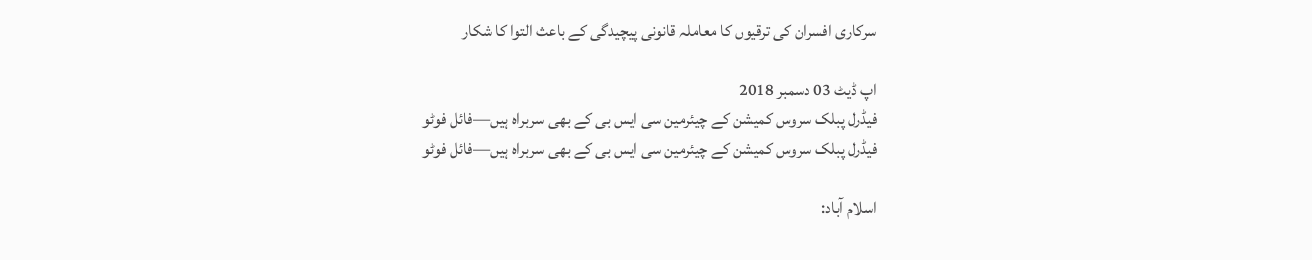سرکاری افسران کی ترقیوں کا معاملہ قانونی پیچیدگی کے باعث التوا کا شکار

اپ ڈیٹ 03 دسمبر 2018
فیڈرل پبلک سروس کمیشن کے چیئرمین سی ایس بی کے بھی سربراہ ہیں—فائل فوٹو
فیڈرل پبلک سروس کمیشن کے چیئرمین سی ایس بی کے بھی سربراہ ہیں—فائل فوٹو

اسلام آباد: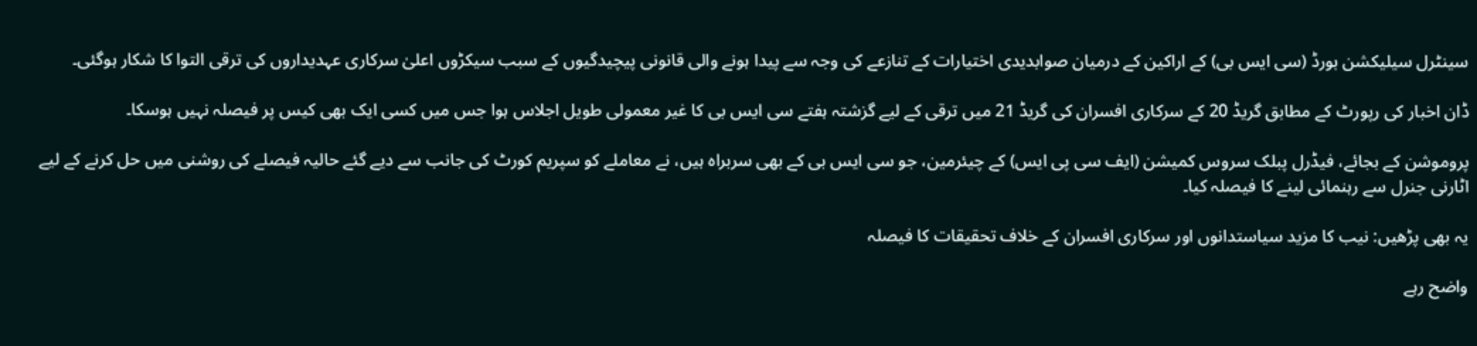سینٹرل سیلیکشن بورڈ (سی ایس بی) کے اراکین کے درمیان صوابدیدی اختیارات کے تنازعے کی وجہ سے پیدا ہونے والی قانونی پیچیدگیوں کے سبب سیکڑوں اعلیٰ سرکاری عہدیداروں کی ترقی التوا کا شکار ہوگئی۔

ڈان اخبار کی رپورٹ کے مطابق گریڈ 20 کے سرکاری افسران کی گریڈ 21 میں ترقی کے لیے گزشتہ ہفتے سی ایس بی کا غیر معمولی طویل اجلاس ہوا جس میں کسی ایک بھی کیس پر فیصلہ نہیں ہوسکا۔

پروموشن کے بجائے، فیڈرل پبلک سروس کمیشن (ایف سی پی ایس) کے چیئرمین، جو سی ایس بی کے بھی سربراہ ہیں، نے معاملے کو سپریم کورٹ کی جانب سے دیے گئے حالیہ فیصلے کی روشنی میں حل کرنے کے لیے اٹارنی جنرل سے رہنمائی لینے کا فیصلہ کیا۔

یہ بھی پڑھیں: نیب کا مزید سیاستدانوں اور سرکاری افسران کے خلاف تحقیقات کا فیصلہ

واضح رہے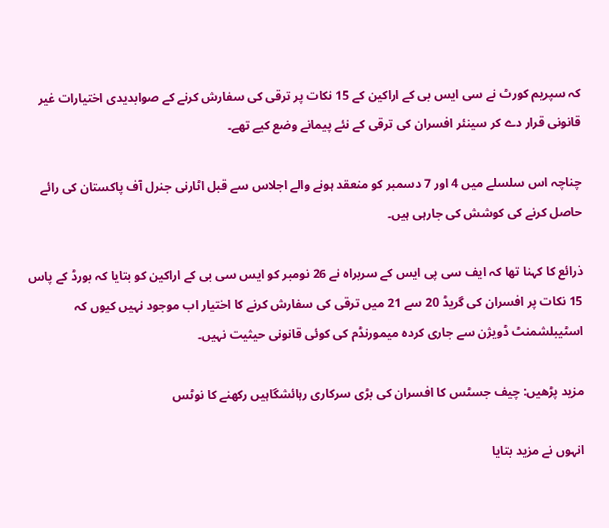کہ سپریم کورٹ نے سی ایس بی کے اراکین کے 15 نکات پر ترقی کی سفارش کرنے کے صوابدیدی اختیارات غیر قانونی قرار دے کر سینئر افسران کی ترقی کے نئے پیمانے وضع کیے تھے۔

چناچہ اس سلسلے میں 4 اور 7 دسمبر کو منعقد ہونے والے اجلاس سے قبل اٹارنی جنرل آف پاکستان کی رائے حاصل کرنے کی کوشش کی جارہی ہیں۔

ذرائع کا کہنا تھا کہ ایف سی پی ایس کے سربراہ نے 26 نومبر کو ایس سی بی کے اراکین کو بتایا کہ بورڈ کے پاس 15 نکات پر افسران کی گریڈ 20 سے 21 میں ترقی کی سفارش کرنے کا اختیار اب موجود نہیں کیوں کہ اسٹیبلشمنٹ ڈویژن سے جاری کردہ میمورنڈم کی کوئی قانونی حیثیت نہیں۔

مزید پڑھیں: چیف جسٹس کا افسران کی بڑی سرکاری رہائشگاہیں رکھنے کا نوٹس

انہوں نے مزید بتایا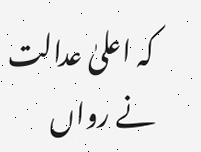کہ اعلیٰ عدالت نے رواں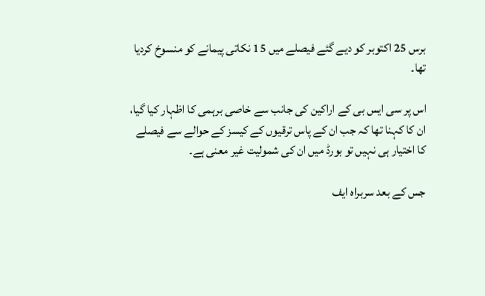برس 25 اکتوبر کو دیے گئے فیصلے میں 15 نکاتی پیمانے کو منسوخ کردیا تھا۔

اس پر سی ایس بی کے اراکین کی جانب سے خاصی برہمی کا اظہار کیا گیا، ان کا کہنا تھا کہ جب ان کے پاس ترقیوں کے کیسز کے حوالے سے فیصلے کا اختیار ہی نہیں تو بورڈ میں ان کی شمولیت غیر معنی ہے۔

جس کے بعد سربراہ ایف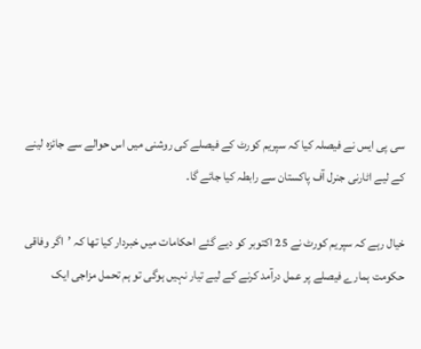سی پی ایس نے فیصلہ کیا کہ سپریم کورٹ کے فیصلے کی روشنی میں اس حوالے سے جائزہ لینے کے لیے اٹارنی جنرل آف پاکستان سے رابطہ کیا جائے گا۔

خیال رہے کہ سپریم کورٹ نے 25 اکتوبر کو دیے گئے احکامات میں خبردار کیا تھا کہ ’اگر وفاقی حکومت ہمارے فیصلے پر عمل درآمد کرنے کے لیے تیار نہیں ہوگی تو ہم تحمل مزاجی ایک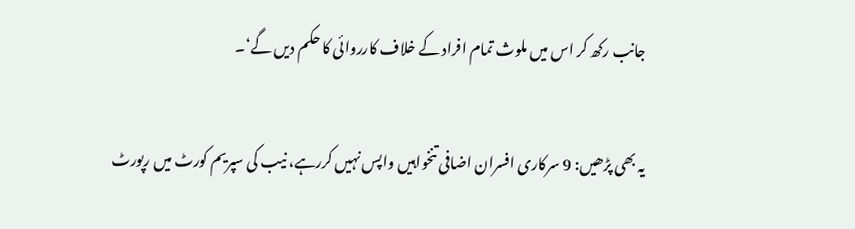جانب رکھ کر اس میں ملوث تمام افراد کے خلاف کارروائی کا حکم دیں گے‘۔

یہ بھی پڑھیں: 9 سرکاری افسران اضافی تنخواہیں واپس نہیں کررہے، نیب کی سپریم کورٹ میں رپورٹ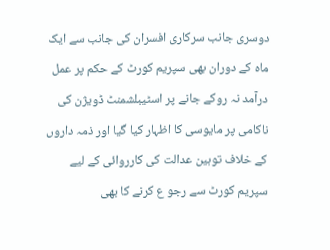دوسری جانب سرکاری افسران کی جانب سے ایک ماہ کے دوران بھی سپریم کورٹ کے حکم پر عمل درآمد نہ روکے جانے پر اسٹیبلشمنٹ ڈویژن کی ناکامی پر مایوسی کا اظہار کیا گیا اور ذمہ داروں کے خلاف توہین عدالت کی کارروائی کے لیے سپریم کورٹ سے رجو ع کرنے کا بھی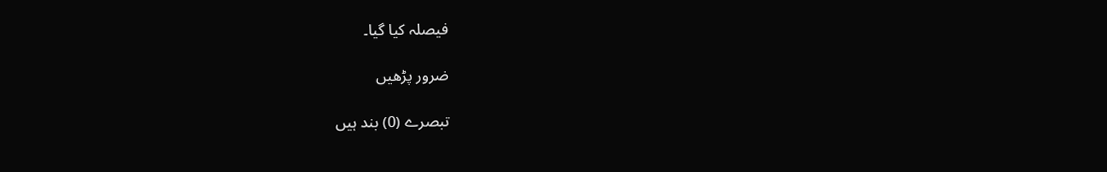فیصلہ کیا گیا۔

ضرور پڑھیں

تبصرے (0) بند ہیں